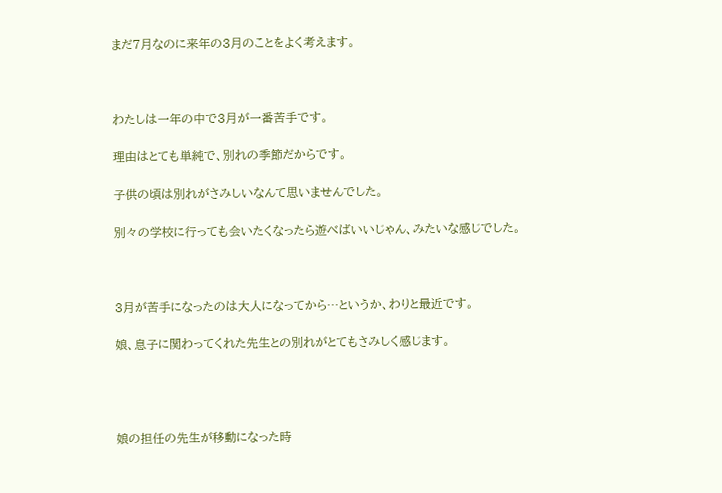まだ7月なのに来年の3月のことをよく考えます。



わたしは一年の中で3月が一番苦手です。

理由はとても単純で、別れの季節だからです。

子供の頃は別れがさみしいなんて思いませんでした。

別々の学校に行っても会いたくなったら遊べばいいじゃん、みたいな感じでした。



3月が苦手になったのは大人になってから…というか、わりと最近です。

娘、息子に関わってくれた先生との別れがとてもさみしく感じます。




娘の担任の先生が移動になった時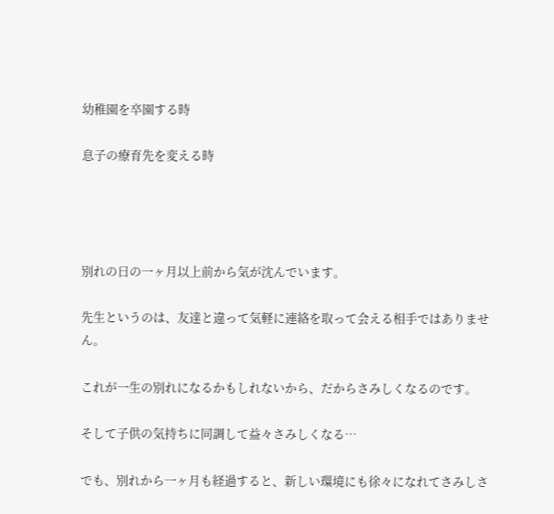幼稚園を卒園する時

息子の療育先を変える時




別れの日の一ヶ月以上前から気が沈んでいます。

先生というのは、友達と違って気軽に連絡を取って会える相手ではありません。

これが一生の別れになるかもしれないから、だからさみしくなるのです。

そして子供の気持ちに同調して益々さみしくなる…

でも、別れから一ヶ月も経過すると、新しい環境にも徐々になれてさみしさ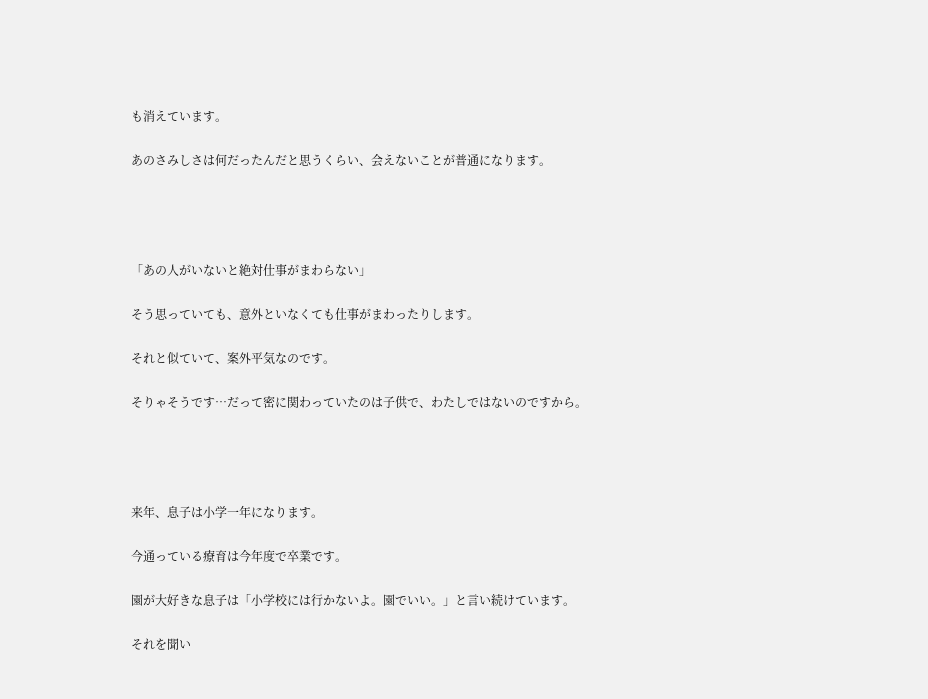も消えています。

あのさみしさは何だったんだと思うくらい、会えないことが普通になります。




「あの人がいないと絶対仕事がまわらない」

そう思っていても、意外といなくても仕事がまわったりします。

それと似ていて、案外平気なのです。

そりゃそうです…だって密に関わっていたのは子供で、わたしではないのですから。




来年、息子は小学一年になります。

今通っている療育は今年度で卒業です。

園が大好きな息子は「小学校には行かないよ。園でいい。」と言い続けています。

それを聞い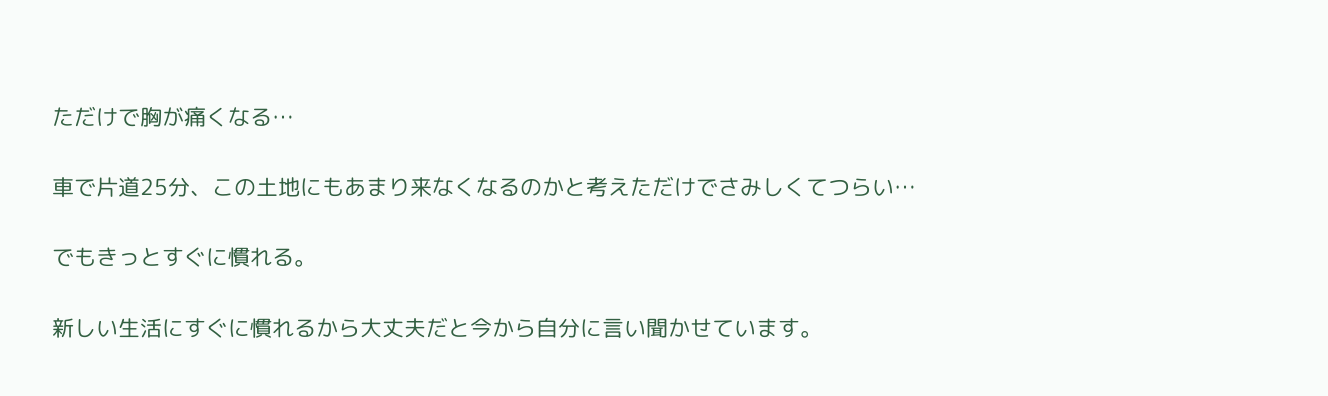ただけで胸が痛くなる…

車で片道25分、この土地にもあまり来なくなるのかと考えただけでさみしくてつらい…

でもきっとすぐに慣れる。

新しい生活にすぐに慣れるから大丈夫だと今から自分に言い聞かせています。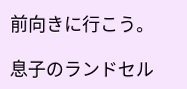前向きに行こう。

息子のランドセル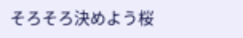そろそろ決めよう桜